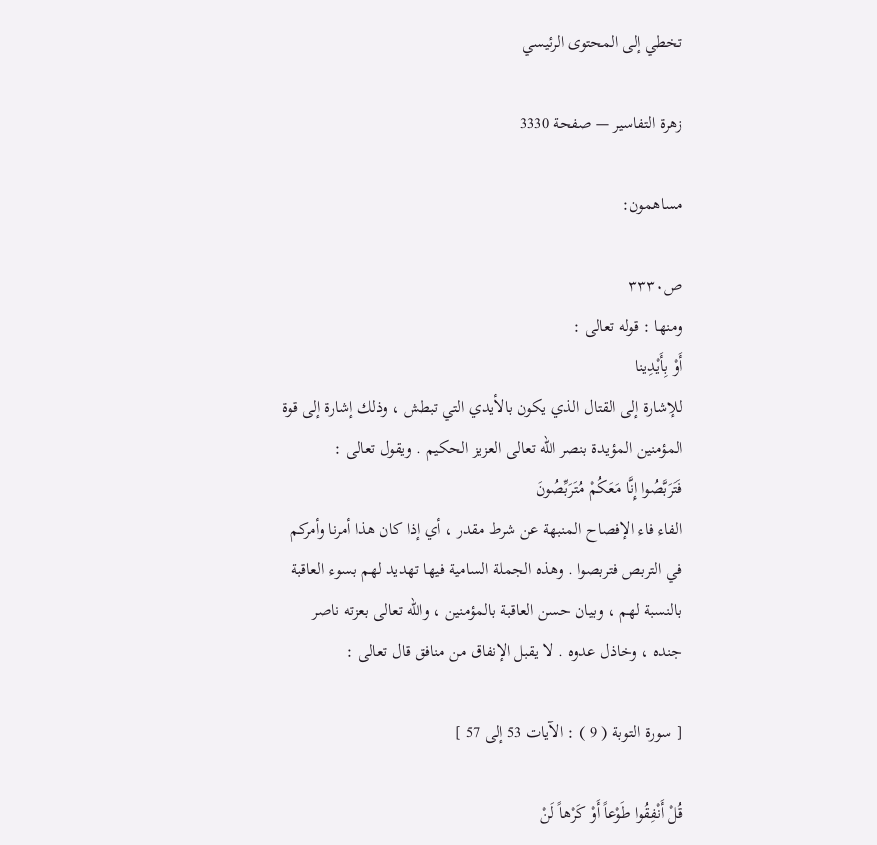تخطي إلى المحتوى الرئيسي

زهرة التفاسير — صفحة 3330

مساهمون:

ص٣٣٣٠
ومنها : قوله تعالى :
أَوْ بِأَيْدِينا
للإشارة إلى القتال الذي يكون بالأيدي التي تبطش ، وذلك إشارة إلى قوة المؤمنين المؤيدة بنصر اللّه تعالى العزيز الحكيم . ويقول تعالى :
فَتَرَبَّصُوا إِنَّا مَعَكُمْ مُتَرَبِّصُونَ
الفاء فاء الإفصاح المنبهة عن شرط مقدر ، أي إذا كان هذا أمرنا وأمركم في التربص فتربصوا . وهذه الجملة السامية فيها تهديد لهم بسوء العاقبة بالنسبة لهم ، وبيان حسن العاقبة بالمؤمنين ، واللّه تعالى بعزته ناصر جنده ، وخاذل عدوه . لا يقبل الإنفاق من منافق قال تعالى :

[ سورة التوبة ( 9 ) : الآيات 53 إلى 57 ]

قُلْ أَنْفِقُوا طَوْعاً أَوْ كَرْهاً لَنْ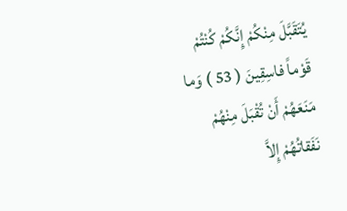يُتَقَبَّلَ مِنْكُمْ إِنَّكُمْ كُنْتُمْ قَوْماً فاسِقِينَ ( 53 ) وَما مَنَعَهُمْ أَنْ تُقْبَلَ مِنْهُمْ نَفَقاتُهُمْ إِلاَّ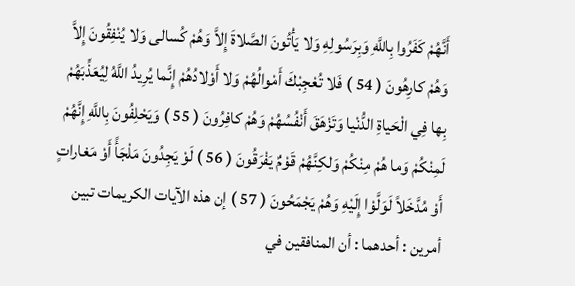أَنَّهُمْ كَفَرُوا بِاللَّهِ وَبِرَسُولِهِ وَلا يَأْتُونَ الصَّلاةَ إِلاَّ وَهُمْ كُسالى وَلا يُنْفِقُونَ إِلاَّ وَهُمْ كارِهُونَ ( 54 ) فَلا تُعْجِبْكَ أَمْوالُهُمْ وَلا أَوْلادُهُمْ إِنَّما يُرِيدُ اللَّهُ لِيُعَذِّبَهُمْ بِها فِي الْحَياةِ الدُّنْيا وَتَزْهَقَ أَنْفُسُهُمْ وَهُمْ كافِرُونَ ( 55 ) وَيَحْلِفُونَ بِاللَّهِ إِنَّهُمْ لَمِنْكُمْ وَما هُمْ مِنْكُمْ وَلكِنَّهُمْ قَوْمٌ يَفْرَقُونَ ( 56 ) لَوْ يَجِدُونَ مَلْجَأً أَوْ مَغاراتٍ أَوْ مُدَّخَلاً لَوَلَّوْا إِلَيْهِ وَهُمْ يَجْمَحُونَ ( 57 ) إن هذه الآيات الكريمات تبين أمرين : أحدهما : أن المنافقين في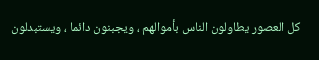كل العصور يطاولون الناس بأموالهم ، ويجبنون دائما ، ويستبدلون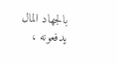بالجهاد المال يدفعونه ،